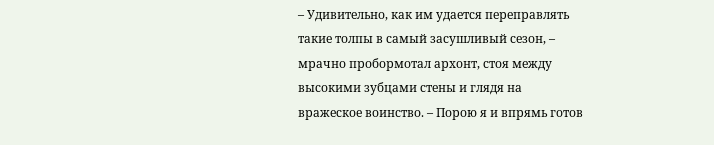– Удивительно, как им удается переправлять такие толпы в самый засушливый сезон, – мрачно пробормотал архонт, стоя между высокими зубцами стены и глядя на вражеское воинство. – Порою я и впрямь готов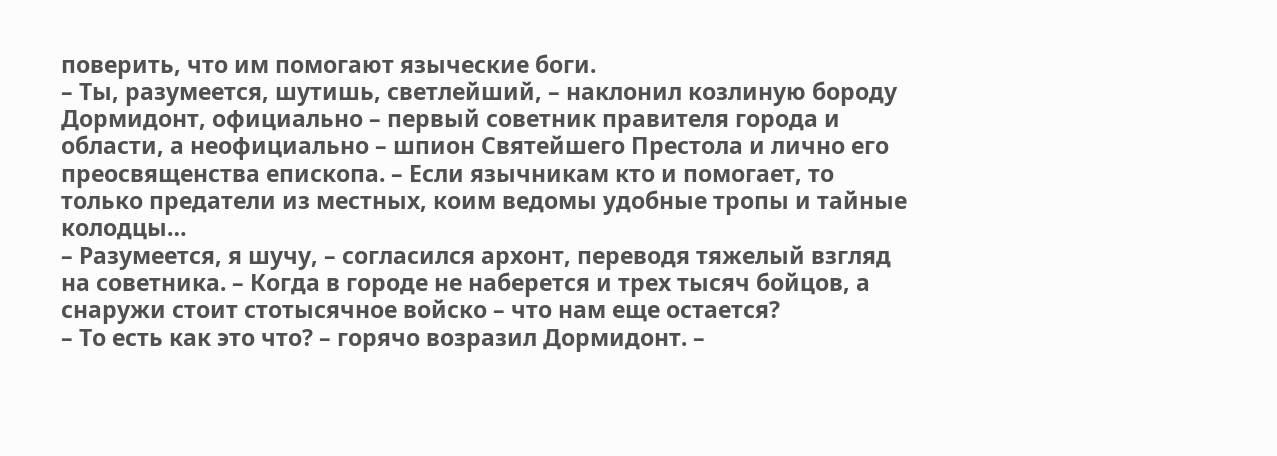поверить, что им помогают языческие боги.
– Ты, разумеется, шутишь, светлейший, – наклонил козлиную бороду Дормидонт, официально – первый советник правителя города и области, а неофициально – шпион Святейшего Престола и лично его преосвященства епископа. – Если язычникам кто и помогает, то только предатели из местных, коим ведомы удобные тропы и тайные колодцы…
– Разумеется, я шучу, – согласился архонт, переводя тяжелый взгляд на советника. – Когда в городе не наберется и трех тысяч бойцов, а снаружи стоит стотысячное войско – что нам еще остается?
– То есть как это что? – горячо возразил Дормидонт. –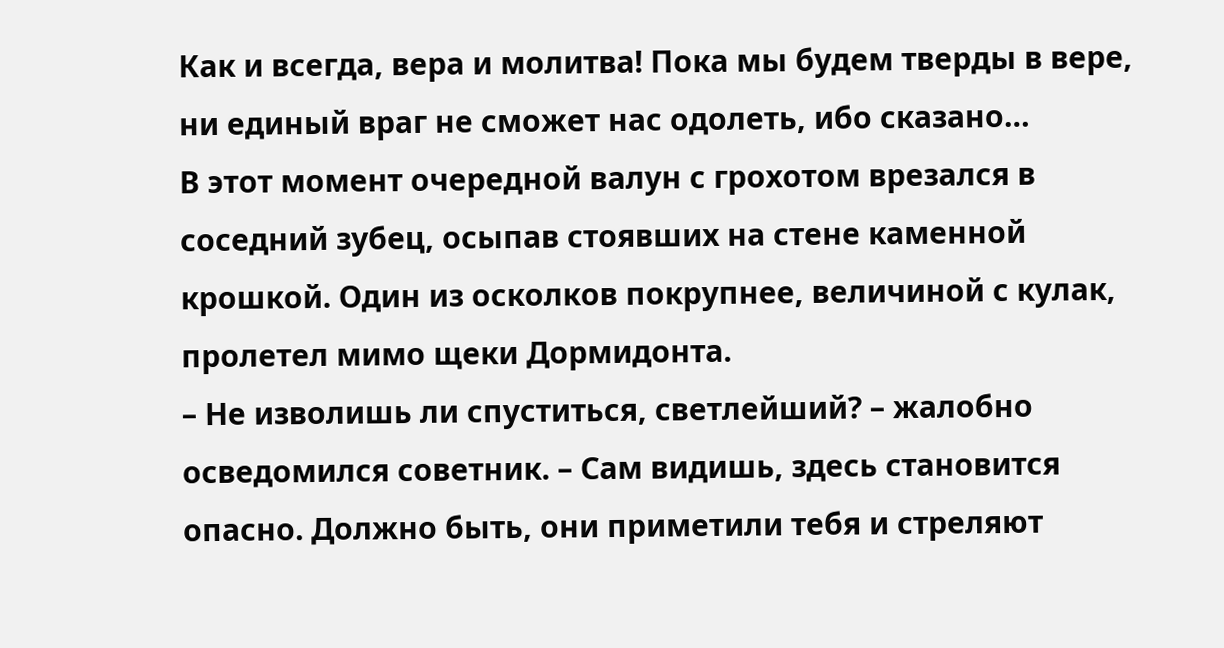Как и всегда, вера и молитва! Пока мы будем тверды в вере, ни единый враг не сможет нас одолеть, ибо сказано…
В этот момент очередной валун с грохотом врезался в соседний зубец, осыпав стоявших на стене каменной крошкой. Один из осколков покрупнее, величиной с кулак, пролетел мимо щеки Дормидонта.
– Не изволишь ли спуститься, светлейший? – жалобно осведомился советник. – Сам видишь, здесь становится опасно. Должно быть, они приметили тебя и стреляют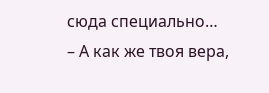сюда специально…
– А как же твоя вера,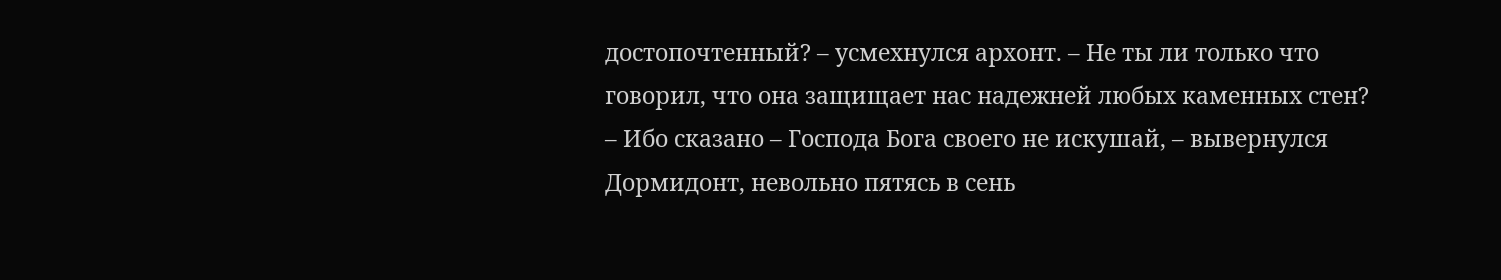достопочтенный? – усмехнулся архонт. – Не ты ли только что говорил, что она защищает нас надежней любых каменных стен?
– Ибо сказано – Господа Бога своего не искушай, – вывернулся Дормидонт, невольно пятясь в сень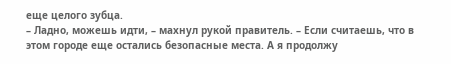еще целого зубца.
– Ладно, можешь идти, – махнул рукой правитель. – Если считаешь, что в этом городе еще остались безопасные места. А я продолжу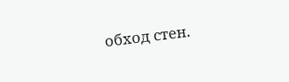обход стен.